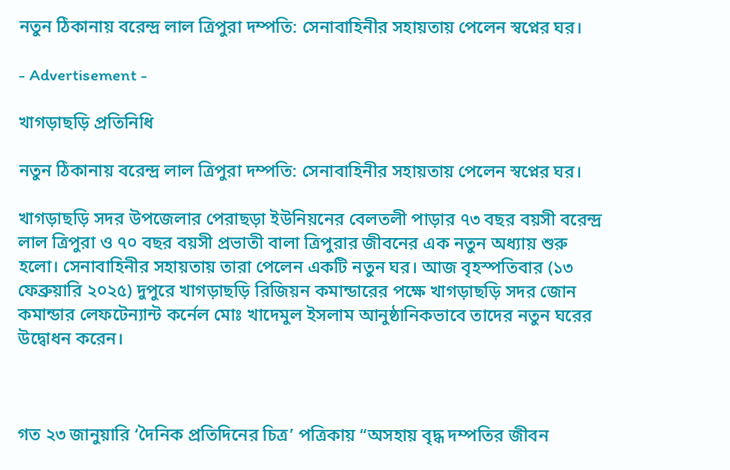নতুন ঠিকানায় বরেন্দ্র লাল ত্রিপুরা দম্পতি: সেনাবাহিনীর সহায়তায় পেলেন স্বপ্নের ঘর।

- Advertisement -

খাগড়াছড়ি প্রতিনিধি

নতুন ঠিকানায় বরেন্দ্র লাল ত্রিপুরা দম্পতি: সেনাবাহিনীর সহায়তায় পেলেন স্বপ্নের ঘর।

খাগড়াছড়ি সদর উপজেলার পেরাছড়া ইউনিয়নের বেলতলী পাড়ার ৭৩ বছর বয়সী বরেন্দ্র লাল ত্রিপুরা ও ৭০ বছর বয়সী প্রভাতী বালা ত্রিপুরার জীবনের এক নতুন অধ্যায় শুরু হলো। সেনাবাহিনীর সহায়তায় তারা পেলেন একটি নতুন ঘর। আজ বৃহস্পতিবার (১৩ ফেব্রুয়ারি ২০২৫) দুপুরে খাগড়াছড়ি রিজিয়ন কমান্ডারের পক্ষে খাগড়াছড়ি সদর জোন কমান্ডার লেফটেন্যান্ট কর্নেল মোঃ খাদেমুল ইসলাম আনুষ্ঠানিকভাবে তাদের নতুন ঘরের উদ্বোধন করেন।



গত ২৩ জানুয়ারি ‘দৈনিক প্রতিদিনের চিত্র’ পত্রিকায় “অসহায় বৃদ্ধ দম্পতির জীবন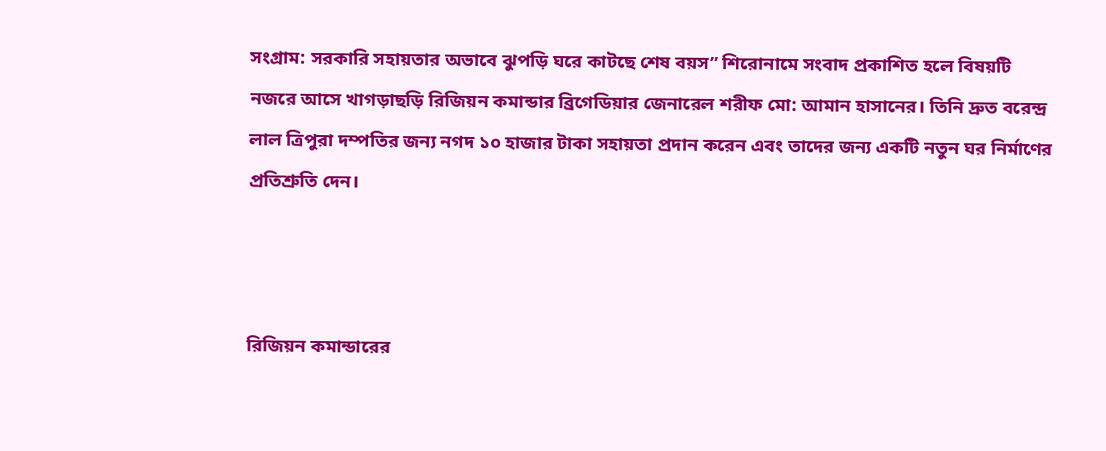সংগ্রাম: সরকারি সহায়তার অভাবে ঝুপড়ি ঘরে কাটছে শেষ বয়স” শিরোনামে সংবাদ প্রকাশিত হলে বিষয়টি নজরে আসে খাগড়াছড়ি রিজিয়ন কমান্ডার ব্রিগেডিয়ার জেনারেল শরীফ মো: আমান হাসানের। তিনি দ্রুত বরেন্দ্র লাল ত্রিপুরা দম্পতির জন্য নগদ ১০ হাজার টাকা সহায়তা প্রদান করেন এবং তাদের জন্য একটি নতুন ঘর নির্মাণের প্রতিশ্রুতি দেন।



রিজিয়ন কমান্ডারের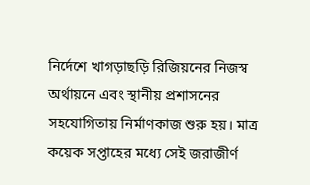নির্দেশে খাগড়াছড়ি রিজিয়নের নিজস্ব অর্থায়নে এবং স্থানীয় প্রশাসনের সহযোগিতায় নির্মাণকাজ শুরু হয়। মাত্র কয়েক সপ্তাহের মধ্যে সেই জরাজীর্ণ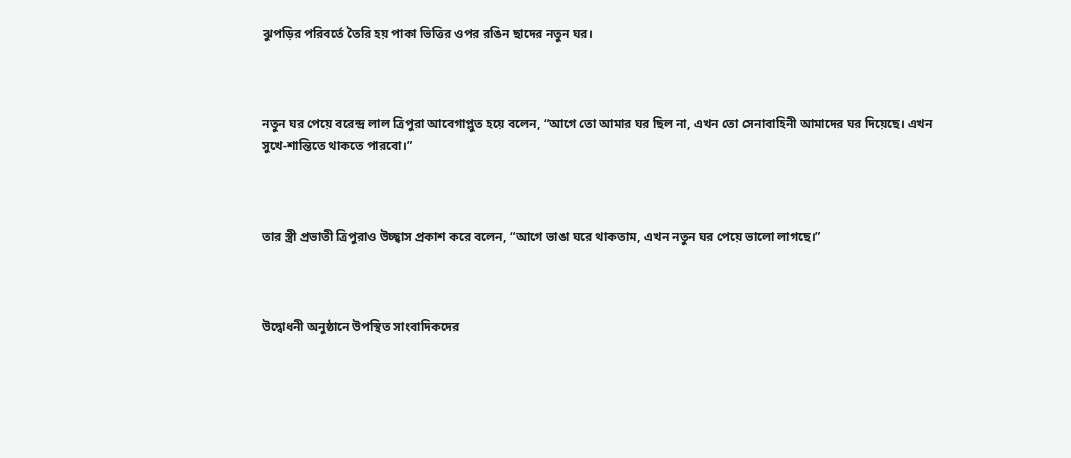ঝুপড়ির পরিবর্তে তৈরি হয় পাকা ভিত্তির ওপর রঙিন ছাদের নতুন ঘর।



নতুন ঘর পেয়ে বরেন্দ্র লাল ত্রিপুরা আবেগাপ্লুত হয়ে বলেন, “আগে তো আমার ঘর ছিল না, এখন তো সেনাবাহিনী আমাদের ঘর দিয়েছে। এখন সুখে-শান্তিতে থাকতে পারবো।”



তার স্ত্রী প্রভাতী ত্রিপুরাও উচ্ছ্বাস প্রকাশ করে বলেন, “আগে ভাঙা ঘরে থাকতাম, এখন নতুন ঘর পেয়ে ভালো লাগছে।”



উদ্বোধনী অনুষ্ঠানে উপস্থিত সাংবাদিকদের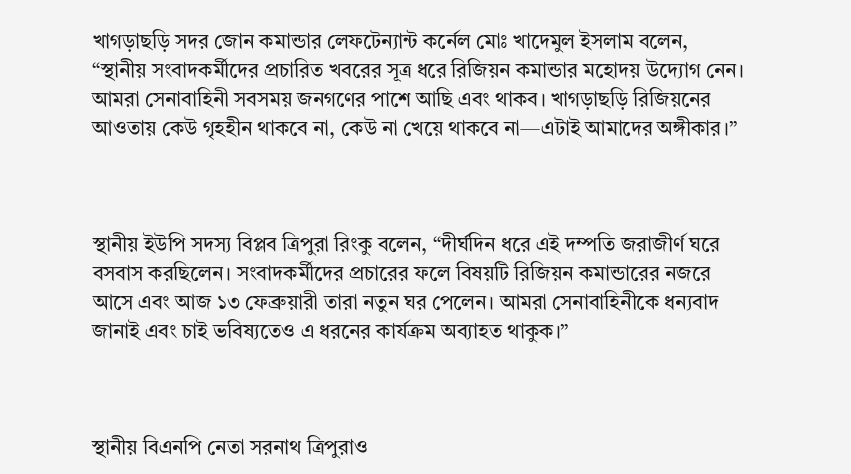খাগড়াছড়ি সদর জোন কমান্ডার লেফটেন্যান্ট কর্নেল মোঃ খাদেমুল ইসলাম বলেন, “স্থানীয় সংবাদকর্মীদের প্রচারিত খবরের সূত্র ধরে রিজিয়ন কমান্ডার মহোদয় উদ্যোগ নেন। আমরা সেনাবাহিনী সবসময় জনগণের পাশে আছি এবং থাকব। খাগড়াছড়ি রিজিয়নের আওতায় কেউ গৃহহীন থাকবে না, কেউ না খেয়ে থাকবে না—এটাই আমাদের অঙ্গীকার।”



স্থানীয় ইউপি সদস্য বিপ্লব ত্রিপুরা রিংকু বলেন, “দীর্ঘদিন ধরে এই দম্পতি জরাজীর্ণ ঘরে বসবাস করছিলেন। সংবাদকর্মীদের প্রচারের ফলে বিষয়টি রিজিয়ন কমান্ডারের নজরে আসে এবং আজ ১৩ ফেব্রুয়ারী তারা নতুন ঘর পেলেন। আমরা সেনাবাহিনীকে ধন্যবাদ জানাই এবং চাই ভবিষ্যতেও এ ধরনের কার্যক্রম অব্যাহত থাকুক।”



স্থানীয় বিএনপি নেতা সরনাথ ত্রিপুরাও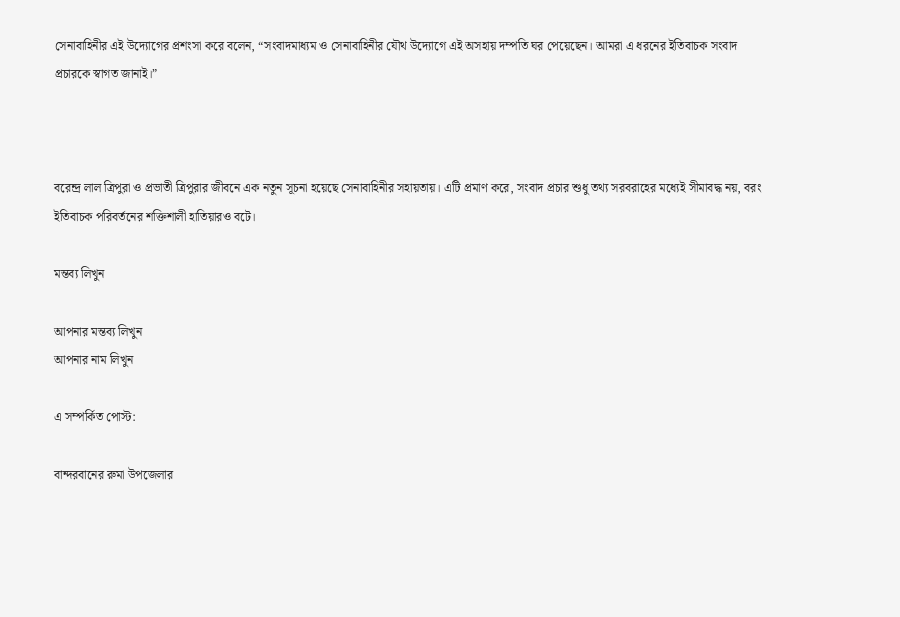সেনাবাহিনীর এই উদ্যোগের প্রশংসা করে বলেন, “সংবাদমাধ্যম ও সেনাবাহিনীর যৌথ উদ্যোগে এই অসহায় দম্পতি ঘর পেয়েছেন। আমরা এ ধরনের ইতিবাচক সংবাদ প্রচারকে স্বাগত জানাই।”



বরেন্দ্র লাল ত্রিপুরা ও প্রভাতী ত্রিপুরার জীবনে এক নতুন সূচনা হয়েছে সেনাবাহিনীর সহায়তায়। এটি প্রমাণ করে, সংবাদ প্রচার শুধু তথ্য সরবরাহের মধ্যেই সীমাবদ্ধ নয়, বরং ইতিবাচক পরিবর্তনের শক্তিশালী হাতিয়ারও বটে।

মন্তব্য লিখুন

আপনার মন্তব্য লিখুন
আপনার নাম লিখুন

এ সম্পর্কিত পোস্ট:

বান্দরবানের রুমা উপজেলার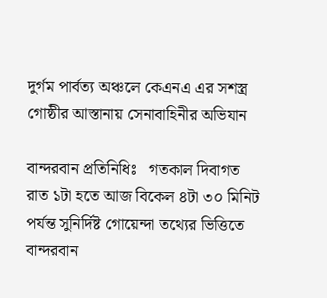দুর্গম পার্বত্য অঞ্চলে কেএনএ এর সশস্ত্র গোষ্ঠীর আস্তানায় সেনাবাহিনীর অভিযান

বান্দরবান প্রতিনিধিঃ   গতকাল দিবাগত রাত ১টা হতে আজ বিকেল ৪টা ৩০ মিনিট পর্যন্ত সুনির্দিষ্ট গোয়েন্দা তথ্যের ভিত্তিতে বান্দরবান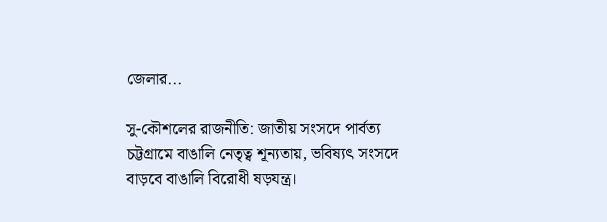জেলার...

সু-কৌশলের রাজনীতি: জাতীয় সংসদে পার্বত্য চট্টগ্রামে বাঙালি নেতৃত্ব শূন্যতায়, ভবিষ্যৎ সংসদে বাড়বে বাঙালি বিরোধী ষড়যন্ত্র।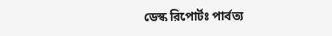ডেস্ক রিপোর্টঃ পার্বত্য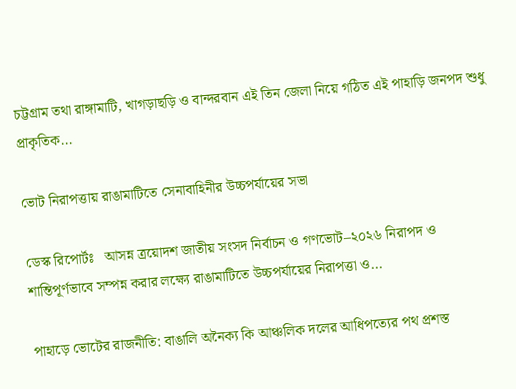চট্টগ্রাম তথা রাঙ্গামাটি, খাগড়াছড়ি ও বান্দরবান এই তিন জেলা নিয়ে গঠিত এই পাহাড়ি জনপদ শুধু প্রাকৃতিক...

ভোট নিরাপত্তায় রাঙামাটিতে সেনাবাহিনীর উচ্চপর্যায়ের সভা

ডেস্ক রিপোর্টঃ   আসন্ন ত্রয়োদশ জাতীয় সংসদ নির্বাচন ও গণভোট–২০২৬ নিরাপদ ও শান্তিপূর্ণভাবে সম্পন্ন করার লক্ষ্যে রাঙামাটিতে উচ্চপর্যায়ের নিরাপত্তা ও...

পাহাড়ে ভোটের রাজনীতি: বাঙালি অনৈক্য কি আঞ্চলিক দলের আধিপত্যের পথ প্রশস্ত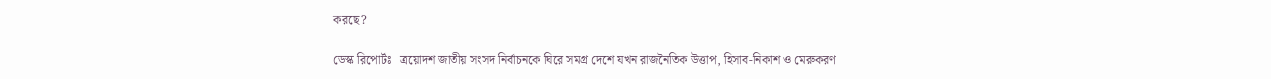করছে?

ডেস্ক রিপোর্টঃ   ত্রয়োদশ জাতীয় সংসদ নির্বাচনকে ঘিরে সমগ্র দেশে যখন রাজনৈতিক উত্তাপ, হিসাব-নিকাশ ও মেরুকরণ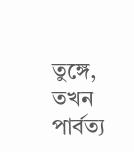তুঙ্গে, তখন পার্বত্য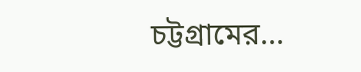চট্টগ্রামের...